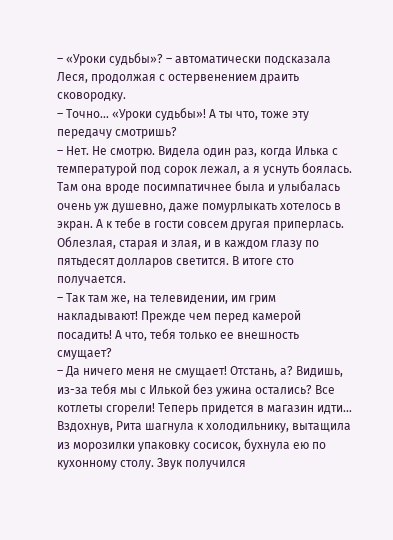– «Уроки судьбы»? – автоматически подсказала Леся, продолжая с остервенением драить сковородку.
– Точно… «Уроки судьбы»! А ты что, тоже эту передачу смотришь?
– Нет. Не смотрю. Видела один раз, когда Илька с температурой под сорок лежал, а я уснуть боялась. Там она вроде посимпатичнее была и улыбалась очень уж душевно, даже помурлыкать хотелось в экран. А к тебе в гости совсем другая приперлась. Облезлая, старая и злая, и в каждом глазу по пятьдесят долларов светится. В итоге сто получается.
– Так там же, на телевидении, им грим накладывают! Прежде чем перед камерой посадить! А что, тебя только ее внешность смущает?
– Да ничего меня не смущает! Отстань, а? Видишь, из-за тебя мы с Илькой без ужина остались? Все котлеты сгорели! Теперь придется в магазин идти…
Вздохнув, Рита шагнула к холодильнику, вытащила из морозилки упаковку сосисок, бухнула ею по кухонному столу. Звук получился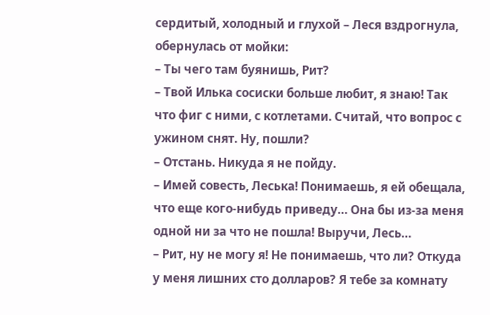сердитый, холодный и глухой – Леся вздрогнула, обернулась от мойки:
– Ты чего там буянишь, Рит?
– Твой Илька сосиски больше любит, я знаю! Так что фиг с ними, с котлетами. Считай, что вопрос с ужином снят. Ну, пошли?
– Отстань. Никуда я не пойду.
– Имей совесть, Леська! Понимаешь, я ей обещала, что еще кого-нибудь приведу… Она бы из-за меня одной ни за что не пошла! Выручи, Лесь…
– Рит, ну не могу я! Не понимаешь, что ли? Откуда у меня лишних сто долларов? Я тебе за комнату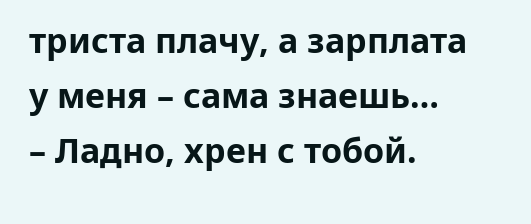триста плачу, а зарплата у меня – сама знаешь…
– Ладно, хрен с тобой.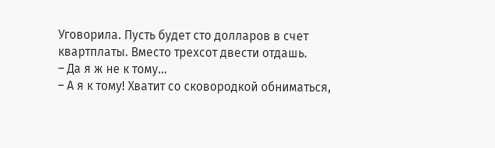Уговорила. Пусть будет сто долларов в счет квартплаты. Вместо трехсот двести отдашь.
– Да я ж не к тому…
– А я к тому! Хватит со сковородкой обниматься,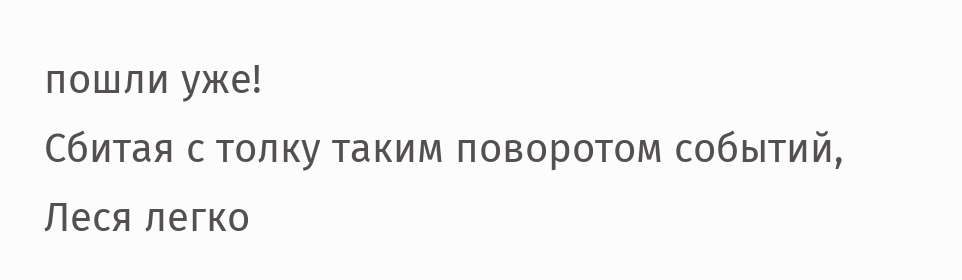пошли уже!
Сбитая с толку таким поворотом событий, Леся легко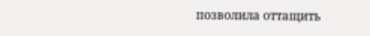позволила оттащить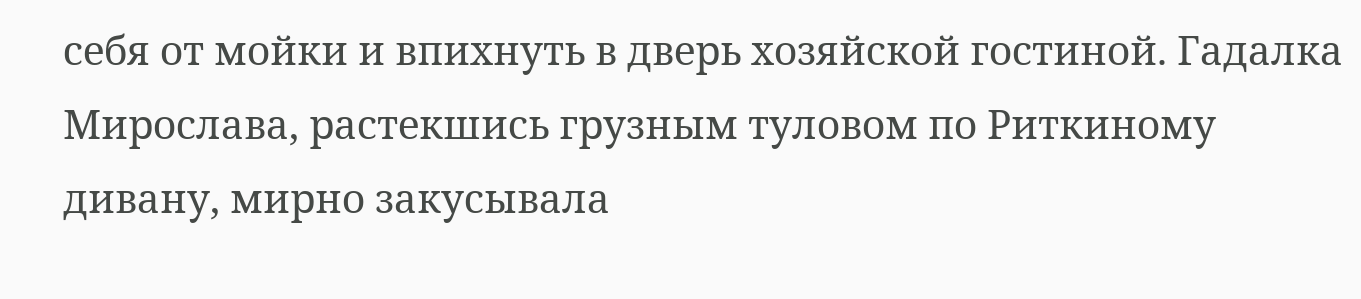себя от мойки и впихнуть в дверь хозяйской гостиной. Гадалка Мирослава, растекшись грузным туловом по Риткиному дивану, мирно закусывала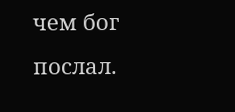чем бог послал.